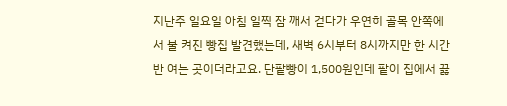지난주 일요일 아침 일찍 잠 깨서 걷다가 우연히 골목 안쪽에서 불 켜진 빵집 발견했는데, 새벽 6시부터 8시까지만 한 시간 반 여는 곳이더라고요. 단팥빵이 1,500원인데 팥이 집에서 끓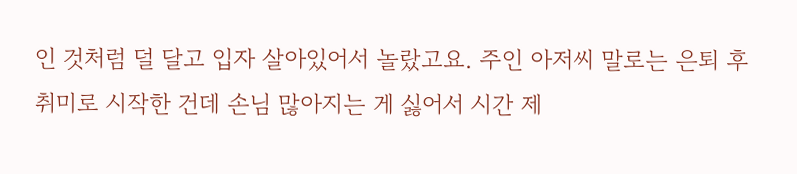인 것처럼 덜 달고 입자 살아있어서 놀랐고요. 주인 아저씨 말로는 은퇴 후 취미로 시작한 건데 손님 많아지는 게 싫어서 시간 제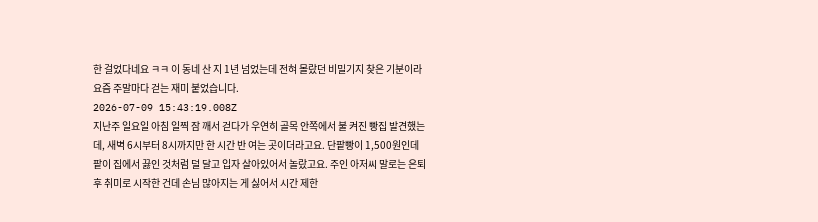한 걸었다네요 ㅋㅋ 이 동네 산 지 1년 넘었는데 전혀 몰랐던 비밀기지 찾은 기분이라 요즘 주말마다 걷는 재미 붙었습니다.
2026-07-09 15:43:19.008Z
지난주 일요일 아침 일찍 잠 깨서 걷다가 우연히 골목 안쪽에서 불 켜진 빵집 발견했는데, 새벽 6시부터 8시까지만 한 시간 반 여는 곳이더라고요. 단팥빵이 1,500원인데 팥이 집에서 끓인 것처럼 덜 달고 입자 살아있어서 놀랐고요. 주인 아저씨 말로는 은퇴 후 취미로 시작한 건데 손님 많아지는 게 싫어서 시간 제한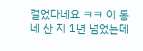걸었다네요 ㅋㅋ 이 동네 산 지 1년 넘었는데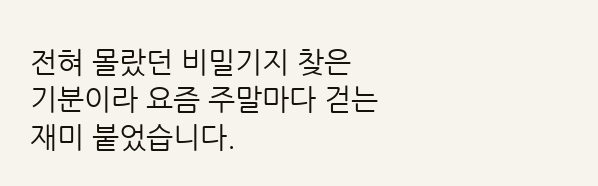전혀 몰랐던 비밀기지 찾은 기분이라 요즘 주말마다 걷는 재미 붙었습니다.